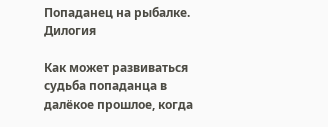Попаданец на рыбалке. Дилогия

Как может развиваться судьба попаданца в далёкое прошлое, когда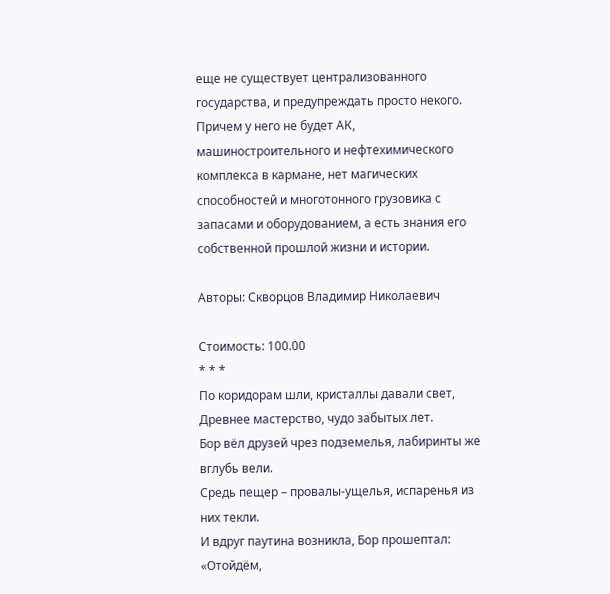еще не существует централизованного государства, и предупреждать просто некого. Причем у него не будет АК, машиностроительного и нефтехимического комплекса в кармане, нет магических способностей и многотонного грузовика с запасами и оборудованием, а есть знания его собственной прошлой жизни и истории.

Авторы: Скворцов Владимир Николаевич

Стоимость: 100.00
* * *
По коридорам шли, кристаллы давали свет,
Древнее мастерство, чудо забытых лет.
Бор вёл друзей чрез подземелья, лабиринты же вглубь вели.
Средь пещер – провалы-ущелья, испаренья из них текли.
И вдруг паутина возникла, Бор прошептал: «Отойдём,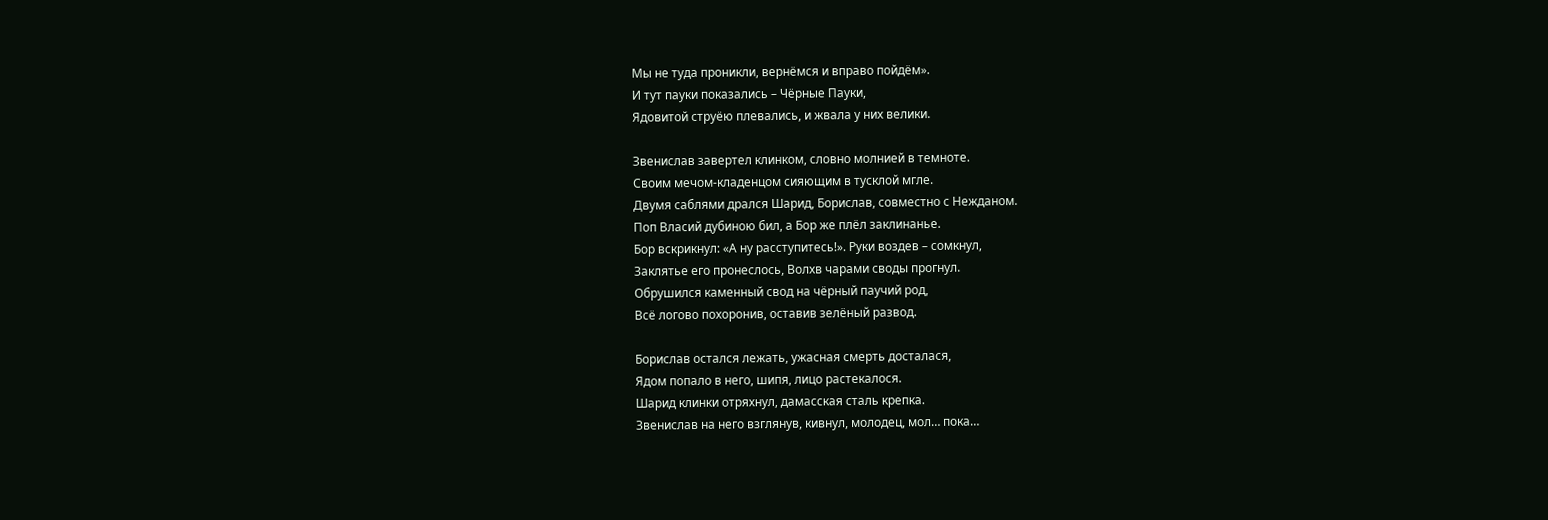Мы не туда проникли, вернёмся и вправо пойдём».
И тут пауки показались – Чёрные Пауки,
Ядовитой струёю плевались, и жвала у них велики.

Звенислав завертел клинком, словно молнией в темноте.
Своим мечом-кладенцом сияющим в тусклой мгле.
Двумя саблями дрался Шарид, Борислав, совместно с Нежданом.
Поп Власий дубиною бил, а Бор же плёл заклинанье.
Бор вскрикнул: «А ну расступитесь!». Руки воздев – сомкнул,
Заклятье его пронеслось, Волхв чарами своды прогнул.
Обрушился каменный свод на чёрный паучий род,
Всё логово похоронив, оставив зелёный развод.

Борислав остался лежать, ужасная смерть досталася,
Ядом попало в него, шипя, лицо растекалося.
Шарид клинки отряхнул, дамасская сталь крепка.
Звенислав на него взглянув, кивнул, молодец, мол… пока…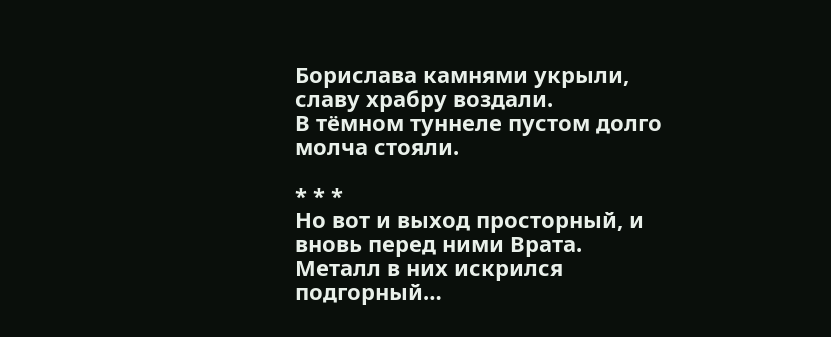Борислава камнями укрыли, славу храбру воздали.
В тёмном туннеле пустом долго молча стояли.

* * *
Но вот и выход просторный, и вновь перед ними Врата.
Металл в них искрился подгорный…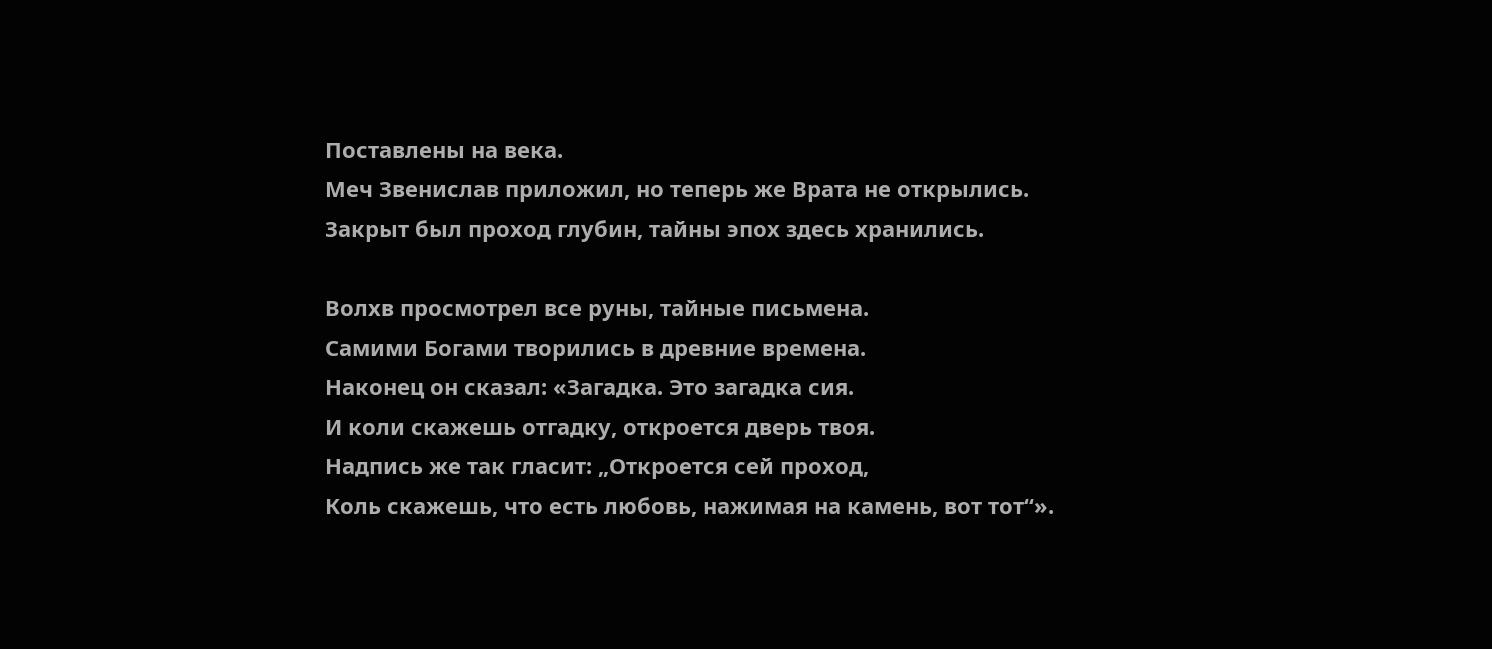Поставлены на века.
Меч Звенислав приложил, но теперь же Врата не открылись.
Закрыт был проход глубин, тайны эпох здесь хранились.

Волхв просмотрел все руны, тайные письмена.
Самими Богами творились в древние времена.
Наконец он сказал: «Загадка. Это загадка сия.
И коли скажешь отгадку, откроется дверь твоя.
Надпись же так гласит: „Откроется сей проход,
Коль скажешь, что есть любовь, нажимая на камень, вот тот“».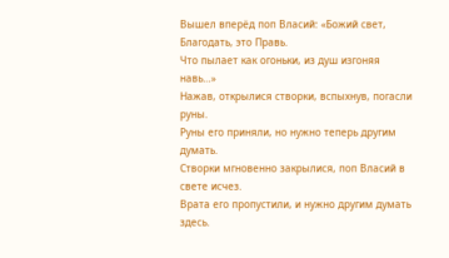Вышел вперёд поп Власий: «Божий свет, Благодать, это Правь.
Что пылает как огоньки, из душ изгоняя навь…»
Нажав, открылися створки, вспыхнув, погасли руны.
Руны его приняли, но нужно теперь другим думать.
Створки мгновенно закрылися, поп Власий в свете исчез.
Врата его пропустили, и нужно другим думать здесь.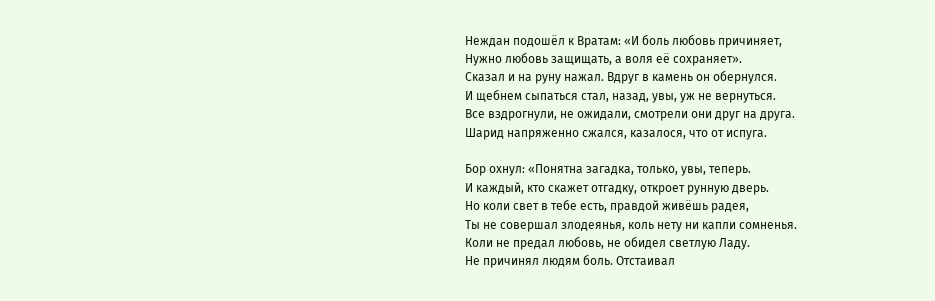Неждан подошёл к Вратам: «И боль любовь причиняет,
Нужно любовь защищать, а воля её сохраняет».
Сказал и на руну нажал. Вдруг в камень он обернулся.
И щебнем сыпаться стал, назад, увы, уж не вернуться.
Все вздрогнули, не ожидали, смотрели они друг на друга.
Шарид напряженно сжался, казалося, что от испуга.

Бор охнул: «Понятна загадка, только, увы, теперь.
И каждый, кто скажет отгадку, откроет рунную дверь.
Но коли свет в тебе есть, правдой живёшь радея,
Ты не совершал злодеянья, коль нету ни капли сомненья.
Коли не предал любовь, не обидел светлую Ладу.
Не причинял людям боль. Отстаивал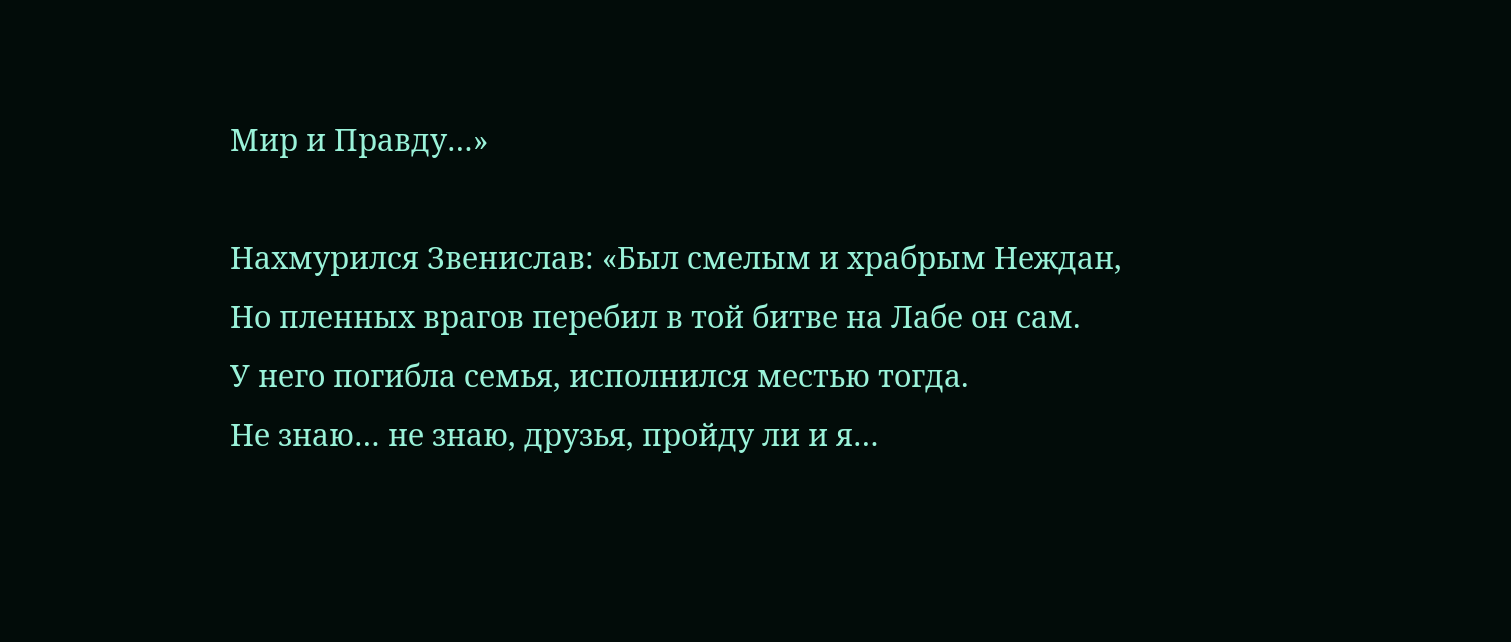Мир и Правду…»

Нахмурился Звенислав: «Был смелым и храбрым Неждан,
Но пленных врагов перебил в той битве на Лабе он сам.
У него погибла семья, исполнился местью тогда.
Не знаю… не знаю, друзья, пройду ли и я…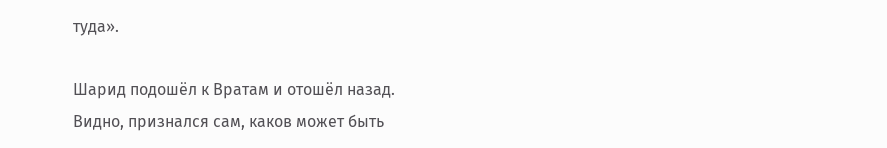туда».

Шарид подошёл к Вратам и отошёл назад.
Видно, признался сам, каков может быть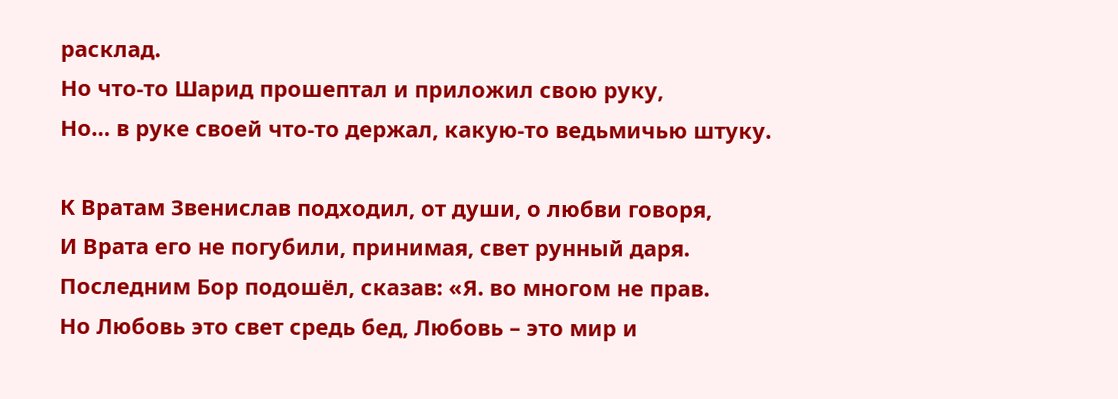расклад.
Но что-то Шарид прошептал и приложил свою руку,
Но… в руке своей что-то держал, какую-то ведьмичью штуку.

К Вратам Звенислав подходил, от души, о любви говоря,
И Врата его не погубили, принимая, свет рунный даря.
Последним Бор подошёл, сказав: «Я. во многом не прав.
Но Любовь это свет средь бед, Любовь – это мир и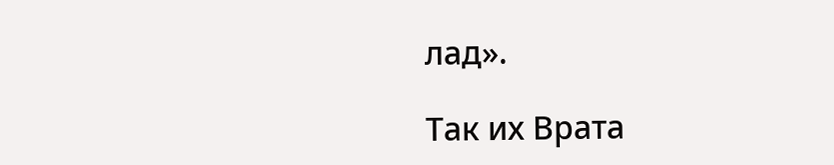лад».

Так их Врата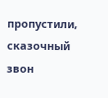пропустили, сказочный звон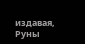издавая,
Руны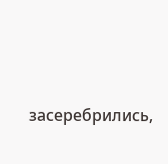засеребрились,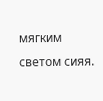мягким светом сияя.